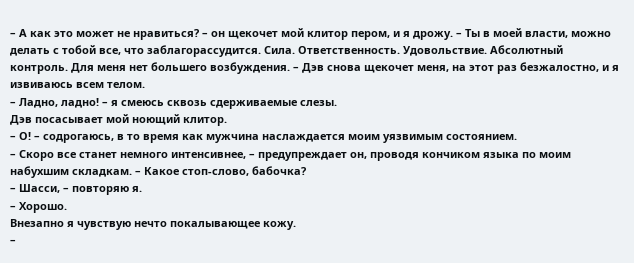– А как это может не нравиться? – он щекочет мой клитор пером, и я дрожу. – Ты в моей власти, можно делать с тобой все, что заблагорассудится. Сила. Ответственность. Удовольствие. Абсолютный контроль. Для меня нет большего возбуждения. – Дэв снова щекочет меня, на этот раз безжалостно, и я извиваюсь всем телом.
– Ладно, ладно! – я смеюсь сквозь сдерживаемые слезы.
Дэв посасывает мой ноющий клитор.
– О! – содрогаюсь, в то время как мужчина наслаждается моим уязвимым состоянием.
– Скоро все станет немного интенсивнее, – предупреждает он, проводя кончиком языка по моим набухшим складкам. – Какое стоп-слово, бабочка?
– Шасси, – повторяю я.
– Хорошо.
Внезапно я чувствую нечто покалывающее кожу.
–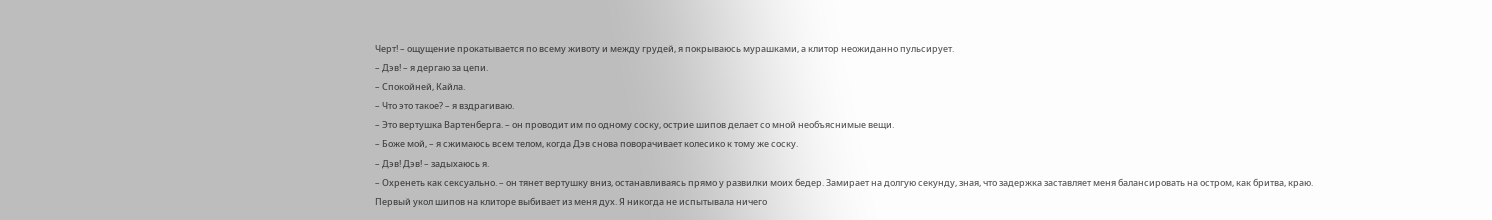Черт! – ощущение прокатывается по всему животу и между грудей, я покрываюсь мурашками, а клитор неожиданно пульсирует.
– Дэв! – я дергаю за цепи.
– Спокойней, Кайла.
– Что это такое? – я вздрагиваю.
– Это вертушка Вартенберга. – он проводит им по одному соску, острие шипов делает со мной необъяснимые вещи.
– Боже мой, – я сжимаюсь всем телом, когда Дэв снова поворачивает колесико к тому же соску.
– Дэв! Дэв! – задыхаюсь я.
– Охренеть как сексуально. – он тянет вертушку вниз, останавливаясь прямо у развилки моих бедер. Замирает на долгую секунду, зная, что задержка заставляет меня балансировать на остром, как бритва, краю.
Первый укол шипов на клиторе выбивает из меня дух. Я никогда не испытывала ничего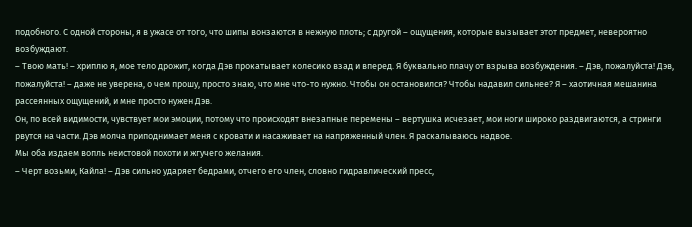подобного. С одной стороны, я в ужасе от того, что шипы вонзаются в нежную плоть; с другой – ощущения, которые вызывает этот предмет, невероятно возбуждают.
– Твою мать! – хриплю я, мое тело дрожит, когда Дэв прокатывает колесико взад и вперед. Я буквально плачу от взрыва возбуждения. – Дэв, пожалуйста! Дэв, пожалуйста! – даже не уверена, о чем прошу, просто знаю, что мне что-то нужно. Чтобы он остановился? Чтобы надавил сильнее? Я – хаотичная мешанина рассеянных ощущений, и мне просто нужен Дэв.
Он, по всей видимости, чувствует мои эмоции, потому что происходят внезапные перемены – вертушка исчезает, мои ноги широко раздвигаются, а стринги рвутся на части. Дэв молча приподнимает меня с кровати и насаживает на напряженный член. Я раскалываюсь надвое.
Мы оба издаем вопль неистовой похоти и жгучего желания.
– Черт возьми, Кайла! – Дэв сильно ударяет бедрами, отчего его член, словно гидравлический пресс,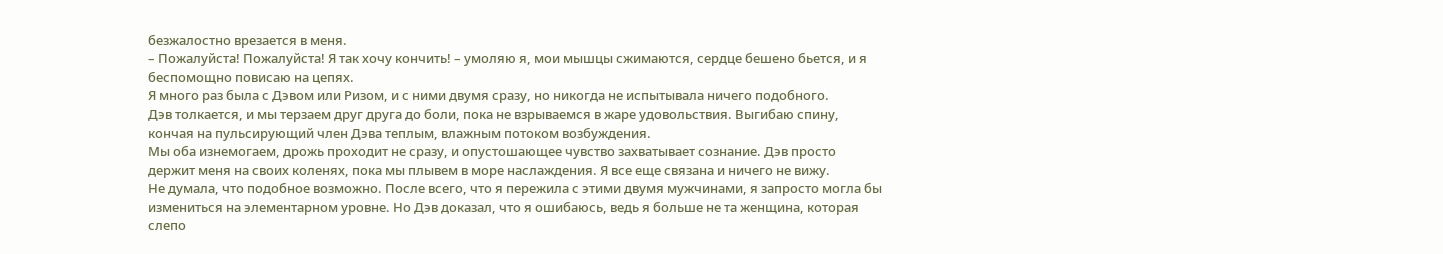безжалостно врезается в меня.
– Пожалуйста! Пожалуйста! Я так хочу кончить! – умоляю я, мои мышцы сжимаются, сердце бешено бьется, и я беспомощно повисаю на цепях.
Я много раз была с Дэвом или Ризом, и с ними двумя сразу, но никогда не испытывала ничего подобного.
Дэв толкается, и мы терзаем друг друга до боли, пока не взрываемся в жаре удовольствия. Выгибаю спину, кончая на пульсирующий член Дэва теплым, влажным потоком возбуждения.
Мы оба изнемогаем, дрожь проходит не сразу, и опустошающее чувство захватывает сознание. Дэв просто держит меня на своих коленях, пока мы плывем в море наслаждения. Я все еще связана и ничего не вижу.
Не думала, что подобное возможно. После всего, что я пережила с этими двумя мужчинами, я запросто могла бы измениться на элементарном уровне. Но Дэв доказал, что я ошибаюсь, ведь я больше не та женщина, которая слепо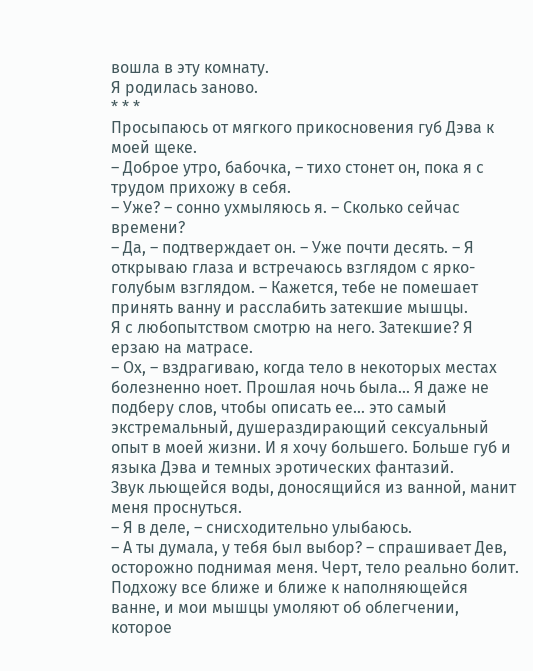вошла в эту комнату.
Я родилась заново.
* * *
Просыпаюсь от мягкого прикосновения губ Дэва к моей щеке.
– Доброе утро, бабочка, – тихо стонет он, пока я с трудом прихожу в себя.
– Уже? – сонно ухмыляюсь я. – Сколько сейчас времени?
– Да, – подтверждает он. – Уже почти десять. – Я открываю глаза и встречаюсь взглядом с ярко-голубым взглядом. – Кажется, тебе не помешает принять ванну и расслабить затекшие мышцы.
Я с любопытством смотрю на него. Затекшие? Я ерзаю на матрасе.
– Ох, – вздрагиваю, когда тело в некоторых местах болезненно ноет. Прошлая ночь была... Я даже не подберу слов, чтобы описать ее... это самый экстремальный, душераздирающий сексуальный опыт в моей жизни. И я хочу большего. Больше губ и языка Дэва и темных эротических фантазий.
Звук льющейся воды, доносящийся из ванной, манит меня проснуться.
– Я в деле, – снисходительно улыбаюсь.
– А ты думала, у тебя был выбор? – спрашивает Дев, осторожно поднимая меня. Черт, тело реально болит. Подхожу все ближе и ближе к наполняющейся ванне, и мои мышцы умоляют об облегчении, которое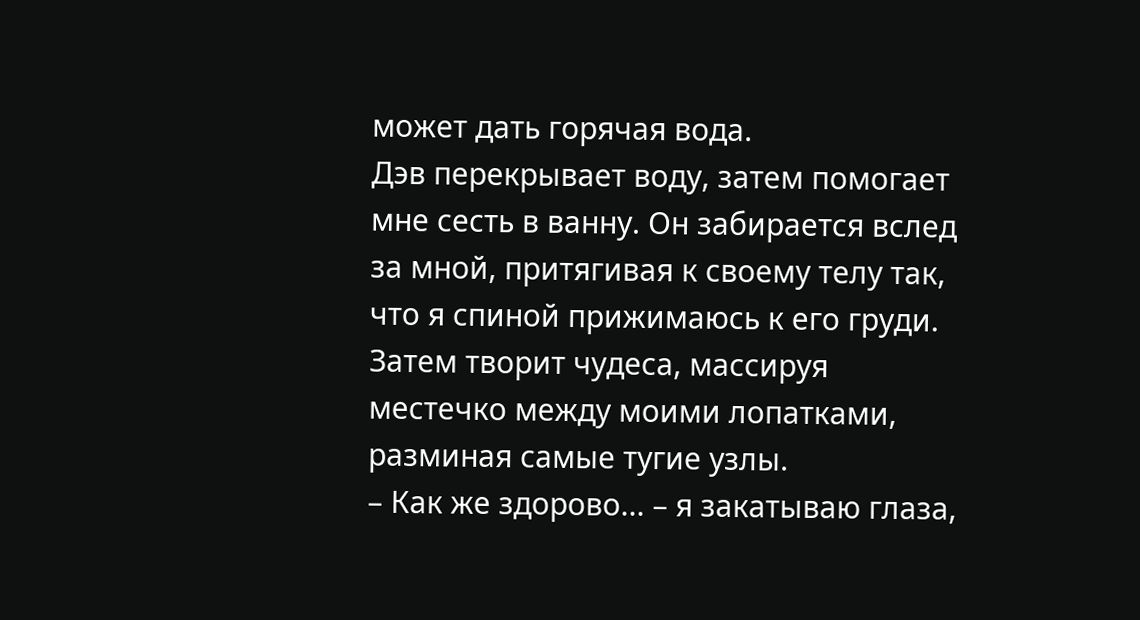может дать горячая вода.
Дэв перекрывает воду, затем помогает мне сесть в ванну. Он забирается вслед за мной, притягивая к своему телу так, что я спиной прижимаюсь к его груди. Затем творит чудеса, массируя местечко между моими лопатками, разминая самые тугие узлы.
– Как же здорово... – я закатываю глаза,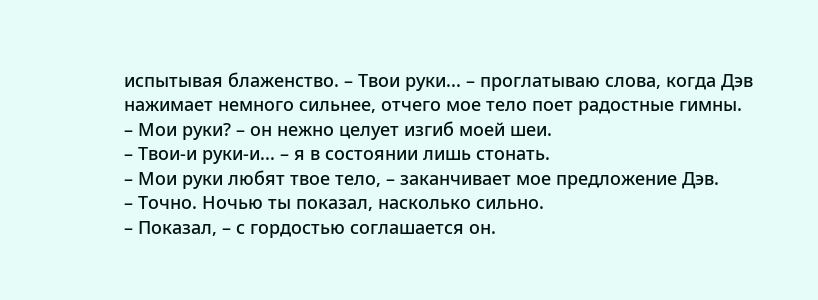испытывая блаженство. – Твои руки... – проглатываю слова, когда Дэв нажимает немного сильнее, отчего мое тело поет радостные гимны.
– Мои руки? – он нежно целует изгиб моей шеи.
– Твои-и руки-и... – я в состоянии лишь стонать.
– Мои руки любят твое тело, – заканчивает мое предложение Дэв.
– Точно. Ночью ты показал, насколько сильно.
– Показал, – с гордостью соглашается он.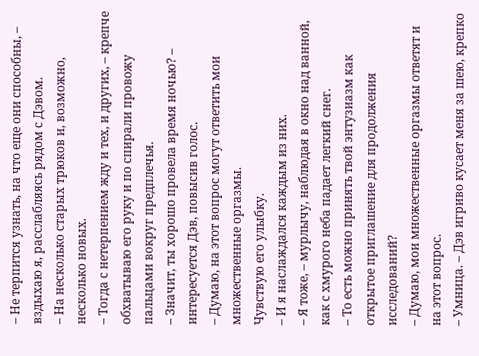– Не терпится узнать, на что еще они способны, – вздыхаю я, расслабляясь рядом с Дэвом.
– На несколько старых трюков и, возможно, несколько новых.
– Тогда с нетерпением жду и тех, и других, – крепче обхватываю его руку и по спирали провожу пальцами вокруг предплечья.
– Значит, ты хорошо провела время ночью? – интересуется Дэв, повысив голос.
– Думаю, на этот вопрос могут ответить мои множественные оргазмы.
Чувствую его улыбку.
– И я наслаждался каждым из них.
– Я тоже, – мурлычу, наблюдая в окно над ванной, как с хмурого неба падает легкий снег.
– То есть можно принять твой энтузиазм как открытое приглашение для продолжения исследований?
– Думаю, мои множественные оргазмы ответят и на этот вопрос.
– Умница. – Дэв игриво кусает меня за шею, крепко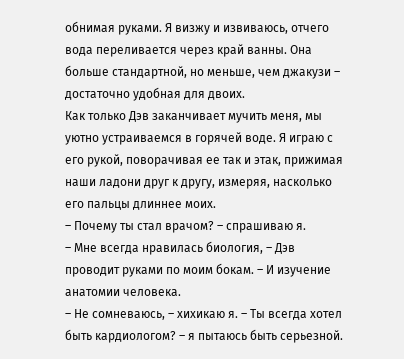обнимая руками. Я визжу и извиваюсь, отчего вода переливается через край ванны. Она больше стандартной, но меньше, чем джакузи – достаточно удобная для двоих.
Как только Дэв заканчивает мучить меня, мы уютно устраиваемся в горячей воде. Я играю с его рукой, поворачивая ее так и этак, прижимая наши ладони друг к другу, измеряя, насколько его пальцы длиннее моих.
– Почему ты стал врачом? – спрашиваю я.
– Мне всегда нравилась биология, – Дэв проводит руками по моим бокам. – И изучение анатомии человека.
– Не сомневаюсь, – хихикаю я. – Ты всегда хотел быть кардиологом? – я пытаюсь быть серьезной.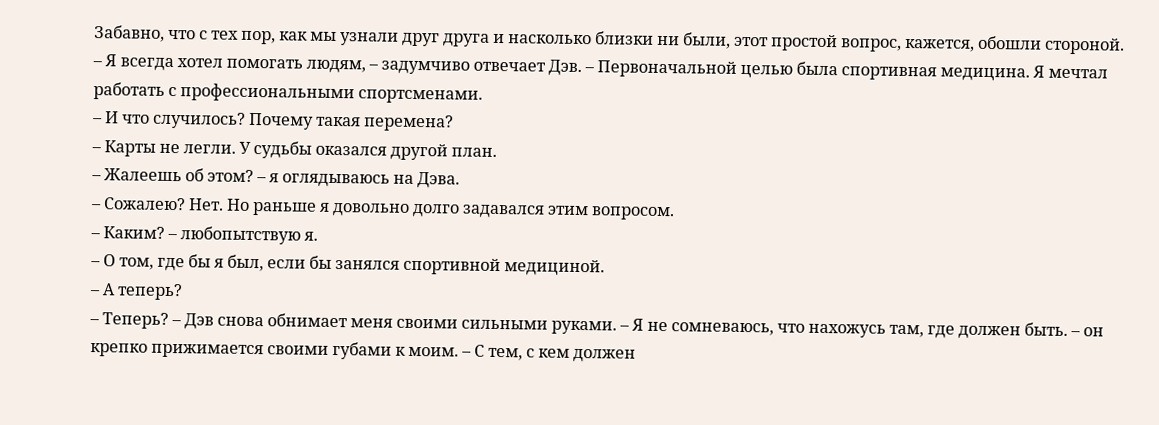Забавно, что с тех пор, как мы узнали друг друга и насколько близки ни были, этот простой вопрос, кажется, обошли стороной.
– Я всегда хотел помогать людям, – задумчиво отвечает Дэв. – Первоначальной целью была спортивная медицина. Я мечтал работать с профессиональными спортсменами.
– И что случилось? Почему такая перемена?
– Карты не легли. У судьбы оказался другой план.
– Жалеешь об этом? – я оглядываюсь на Дэва.
– Сожалею? Нет. Но раньше я довольно долго задавался этим вопросом.
– Каким? – любопытствую я.
– О том, где бы я был, если бы занялся спортивной медициной.
– А теперь?
– Теперь? – Дэв снова обнимает меня своими сильными руками. – Я не сомневаюсь, что нахожусь там, где должен быть. – он крепко прижимается своими губами к моим. – С тем, с кем должен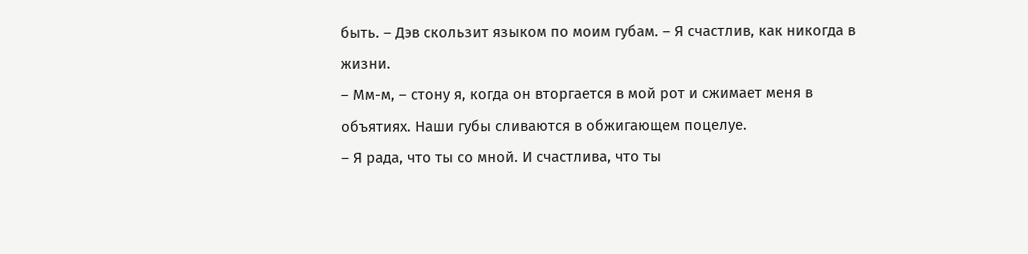быть. – Дэв скользит языком по моим губам. – Я счастлив, как никогда в жизни.
– Мм-м, – стону я, когда он вторгается в мой рот и сжимает меня в объятиях. Наши губы сливаются в обжигающем поцелуе.
– Я рада, что ты со мной. И счастлива, что ты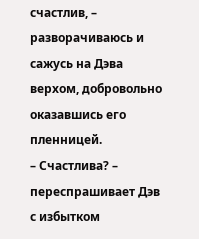счастлив, – разворачиваюсь и сажусь на Дэва верхом, добровольно оказавшись его пленницей.
– Счастлива? – переспрашивает Дэв с избытком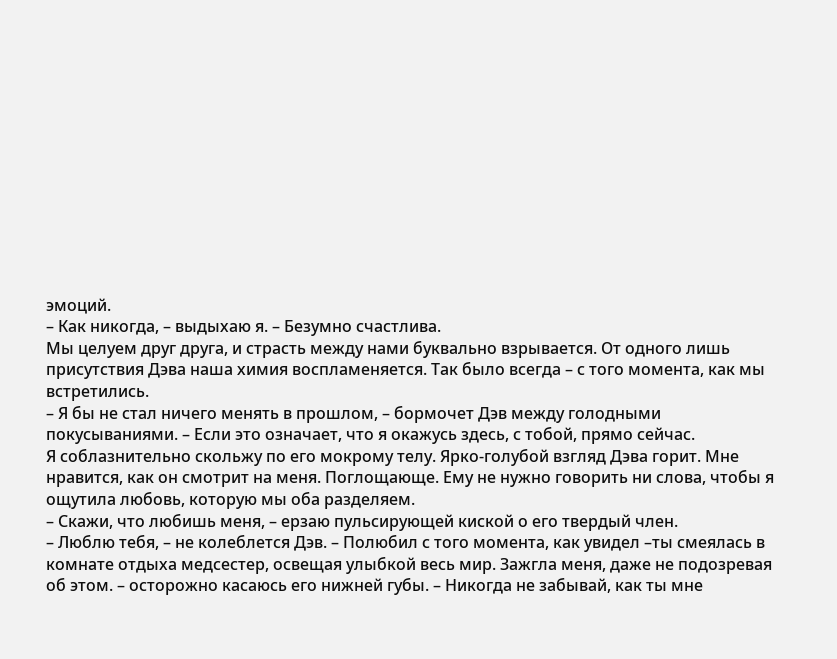эмоций.
– Как никогда, – выдыхаю я. – Безумно счастлива.
Мы целуем друг друга, и страсть между нами буквально взрывается. От одного лишь присутствия Дэва наша химия воспламеняется. Так было всегда – с того момента, как мы встретились.
– Я бы не стал ничего менять в прошлом, – бормочет Дэв между голодными покусываниями. – Если это означает, что я окажусь здесь, с тобой, прямо сейчас.
Я соблазнительно скольжу по его мокрому телу. Ярко-голубой взгляд Дэва горит. Мне нравится, как он смотрит на меня. Поглощающе. Ему не нужно говорить ни слова, чтобы я ощутила любовь, которую мы оба разделяем.
– Скажи, что любишь меня, – ерзаю пульсирующей киской о его твердый член.
– Люблю тебя, – не колеблется Дэв. – Полюбил с того момента, как увидел –ты смеялась в комнате отдыха медсестер, освещая улыбкой весь мир. Зажгла меня, даже не подозревая об этом. – осторожно касаюсь его нижней губы. – Никогда не забывай, как ты мне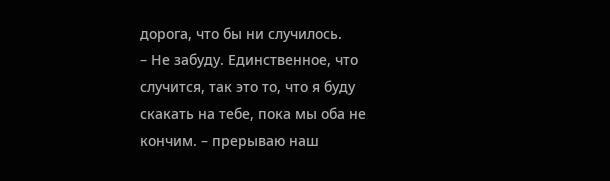дорога, что бы ни случилось.
– Не забуду. Единственное, что случится, так это то, что я буду скакать на тебе, пока мы оба не кончим. – прерываю наш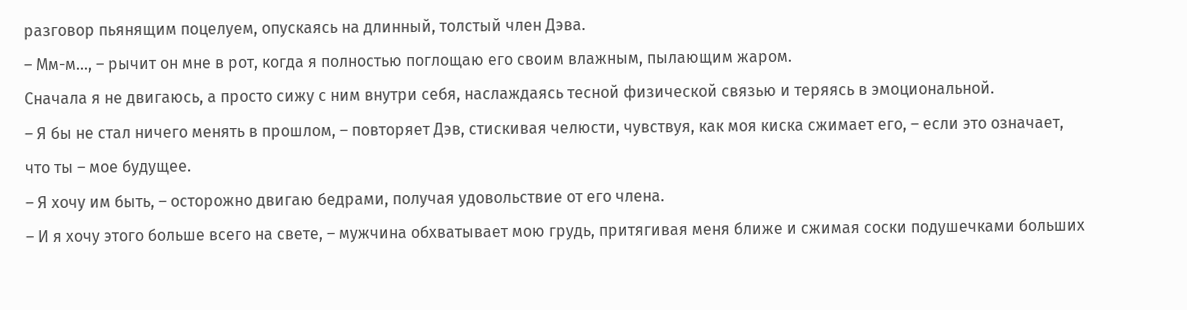разговор пьянящим поцелуем, опускаясь на длинный, толстый член Дэва.
– Мм-м..., – рычит он мне в рот, когда я полностью поглощаю его своим влажным, пылающим жаром.
Сначала я не двигаюсь, а просто сижу с ним внутри себя, наслаждаясь тесной физической связью и теряясь в эмоциональной.
– Я бы не стал ничего менять в прошлом, – повторяет Дэв, стискивая челюсти, чувствуя, как моя киска сжимает его, – если это означает, что ты – мое будущее.
– Я хочу им быть, – осторожно двигаю бедрами, получая удовольствие от его члена.
– И я хочу этого больше всего на свете, – мужчина обхватывает мою грудь, притягивая меня ближе и сжимая соски подушечками больших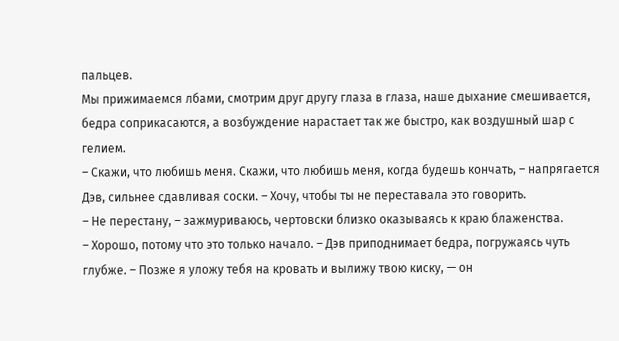пальцев.
Мы прижимаемся лбами, смотрим друг другу глаза в глаза, наше дыхание смешивается, бедра соприкасаются, а возбуждение нарастает так же быстро, как воздушный шар с гелием.
– Скажи, что любишь меня. Скажи, что любишь меня, когда будешь кончать, – напрягается Дэв, сильнее сдавливая соски. – Хочу, чтобы ты не переставала это говорить.
– Не перестану, – зажмуриваюсь, чертовски близко оказываясь к краю блаженства.
– Хорошо, потому что это только начало. – Дэв приподнимает бедра, погружаясь чуть глубже. – Позже я уложу тебя на кровать и вылижу твою киску, — он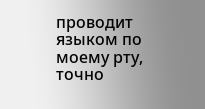проводит языком по моему рту, точно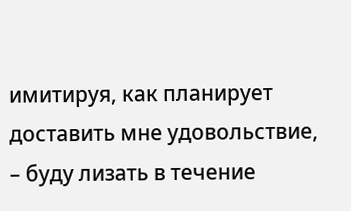имитируя, как планирует доставить мне удовольствие, – буду лизать в течение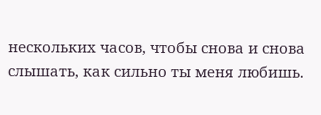нескольких часов, чтобы снова и снова слышать, как сильно ты меня любишь.